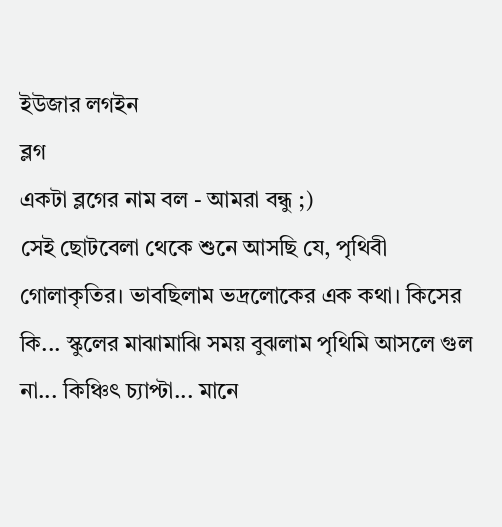ইউজার লগইন
ব্লগ
একটা ব্লগের নাম বল - আমরা বন্ধু ;)
সেই ছোটবেলা থেকে শুনে আসছি যে, পৃথিবী গোলাকৃতির। ভাবছিলাম ভদ্রলোকের এক কথা। কিসের কি... স্কুলের মাঝামাঝি সময় বুঝলাম পৃথিমি আসলে গুল না... কিঞ্চিৎ চ্যাপ্টা... মানে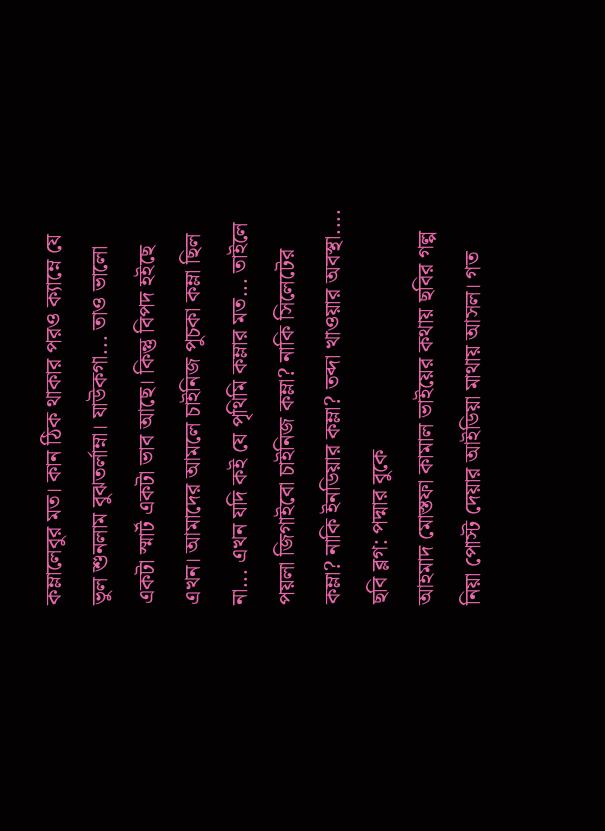কম্লালেবুর মত। কান ঠিক থাকার পরও ক্যাম্নে যে ভুল শুনলাম বুঝতর্লাম্না। যাউকগা... তাও ভালো একটা স্মার্ট একটা ভাব আছে। কিন্তু বিপদ হইছে এখন। আমাদের আমলে চাইনিজ পুচকা কম্লা ছিল না... এখন যদি কই যে পৃথিমি কম্লার মত... তাইলে পয়লা জিগাইবো চাইনিজ কম্লা? নাকি সিলেটের কম্লা? নাকি ইনডিয়ার কম্লা? তব্দা খাওয়ার অবস্থা....
ছবি ব্লগ: পদ্মার বুকে
আহমাদ মোস্তফা কামাল ভাইয়ের কথায় ছবির গল্প নিয়া পোস্ট দেয়ার আইডিয়া মাথায় আসল। গত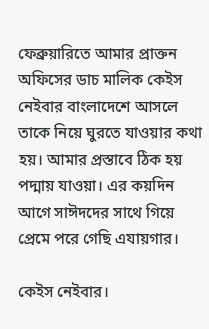ফেব্রুয়ারিতে আমার প্রাক্তন অফিসের ডাচ মালিক কেইস নেইবার বাংলাদেশে আসলে তাকে নিয়ে ঘুরতে যাওয়ার কথা হয়। আমার প্রস্তাবে ঠিক হয় পদ্মায় যাওয়া। এর কয়দিন আগে সাঈদদের সাথে গিয়ে প্রেমে পরে গেছি এযায়গার।

কেইস নেইবার।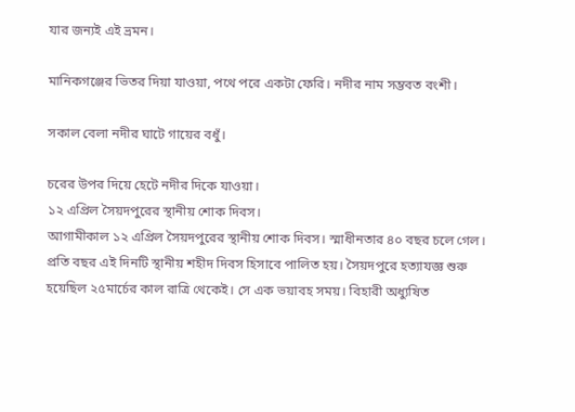যার জন্যই এই ভ্রমন।

মানিকগঞ্জের ভিতর দিয়া যাওয়া, পথে পরে একটা ফেরি। নদীর নাম সম্ভবত বংশী।

সকাল বেলা নদীর ঘাটে গায়ের বধুঁ।

চরের উপর দিয়ে হেটে নদীর দিকে যাওয়া।
১২ এপ্রিল সৈয়দপুরের স্থানীয় শোক দিবস।
আগামীকাল ১২ এপ্রিল সৈয়দপুরের স্থানীয় শোক দিবস। স্মাধীনতার ৪০ বছর চলে গেল। প্রতি বছর এই দিনটি স্থানীয় শহীদ দিবস হিসাবে পালিত হয়। সৈয়দপুরে হত্যাযজ্ঞ শুরু হয়েছিল ২৫মার্চের কাল রাত্রি থেকেই। সে এক ভয়াবহ সময়। বিহারী অধ্যুষিত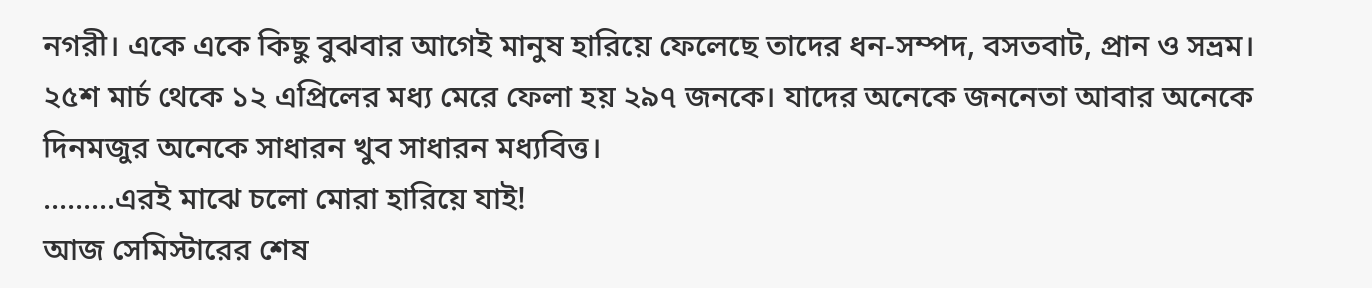নগরী। একে একে কিছু বুঝবার আগেই মানুষ হারিয়ে ফেলেছে তাদের ধন-সম্পদ, বসতবাট, প্রান ও সভ্রম।
২৫শ মার্চ থেকে ১২ এপ্রিলের মধ্য মেরে ফেলা হয় ২৯৭ জনকে। যাদের অনেকে জননেতা আবার অনেকে দিনমজুর অনেকে সাধারন খুব সাধারন মধ্যবিত্ত।
.........এরই মাঝে চলো মোরা হারিয়ে যাই!
আজ সেমিস্টারের শেষ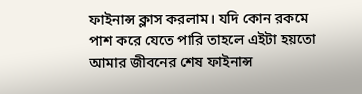ফাইনান্স ক্লাস করলাম। যদি কোন রকমে পাশ করে যেতে পারি তাহলে এইটা হয়তো আমার জীবনের শেষ ফাইনান্স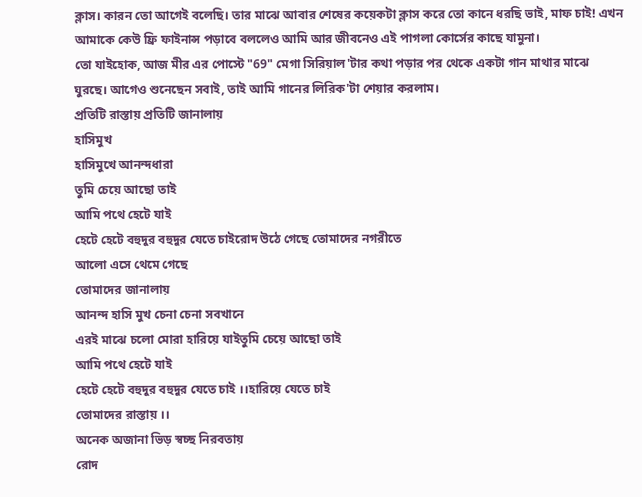ক্লাস। কারন তো আগেই বলেছি। তার মাঝে আবার শেষের কয়েকটা ক্লাস করে তো কানে ধরছি ভাই, মাফ চাই! এখন আমাকে কেউ ফ্রি ফাইনান্স পড়াবে বললেও আমি আর জীবনেও এই পাগলা কোর্সের কাছে যামুনা।
তো যাইহোক, আজ মীর এর পোস্টে "69" মেগা সিরিয়াল'টার কথা পড়ার পর থেকে একটা গান মাথার মাঝে ঘুরছে। আগেও শুনেছেন সবাই, তাই আমি গানের লিরিক'টা শেয়ার করলাম।
প্রতিটি রাস্তায় প্রতিটি জানালায়
হাসিমুখ
হাসিমুখে আনন্দধারা
তুমি চেয়ে আছো তাই
আমি পথে হেটে যাই
হেটে হেটে বহুদুর বহুদুর যেতে চাইরোদ উঠে গেছে তোমাদের নগরীতে
আলো এসে থেমে গেছে
তোমাদের জানালায়
আনন্দ হাসি মুখ চেনা চেনা সবখানে
এরই মাঝে চলো মোরা হারিয়ে যাইতুমি চেয়ে আছো তাই
আমি পথে হেটে যাই
হেটে হেটে বহুদুর বহুদুর যেতে চাই ।।হারিয়ে যেতে চাই
তোমাদের রাস্তায় ।।
অনেক অজানা ভিড় স্বচ্ছ নিরবতায়
রোদ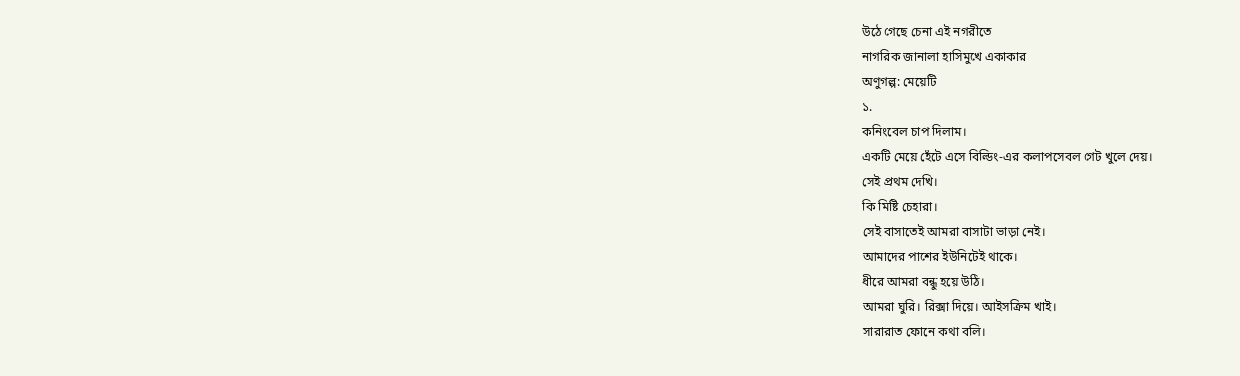উঠে গেছে চেনা এই নগরীতে
নাগরিক জানালা হাসিমুখে একাকার
অণুগল্প: মেয়েটি
১.
কনিংবেল চাপ দিলাম।
একটি মেয়ে হেঁটে এসে বিল্ডিং-এর কলাপসেবল গেট খুলে দেয়।
সেই প্রথম দেখি।
কি মিষ্টি চেহারা।
সেই বাসাতেই আমরা বাসাটা ভাড়া নেই।
আমাদের পাশের ইউনিটেই থাকে।
ধীরে আমরা বন্ধু হয়ে উঠি।
আমরা ঘুরি। রিক্সা দিয়ে। আইসক্রিম খাই।
সারারাত ফোনে কথা বলি।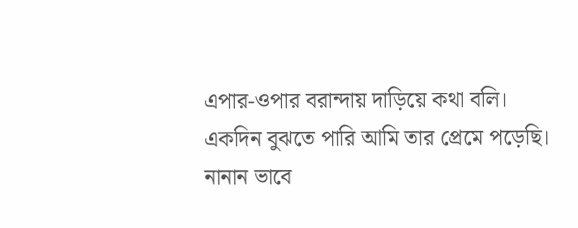এপার-ওপার বরান্দায় দাড়িয়ে কথা বলি।
একদিন বুঝতে পারি আমি তার প্রেমে পড়েছি।
নানান ভাবে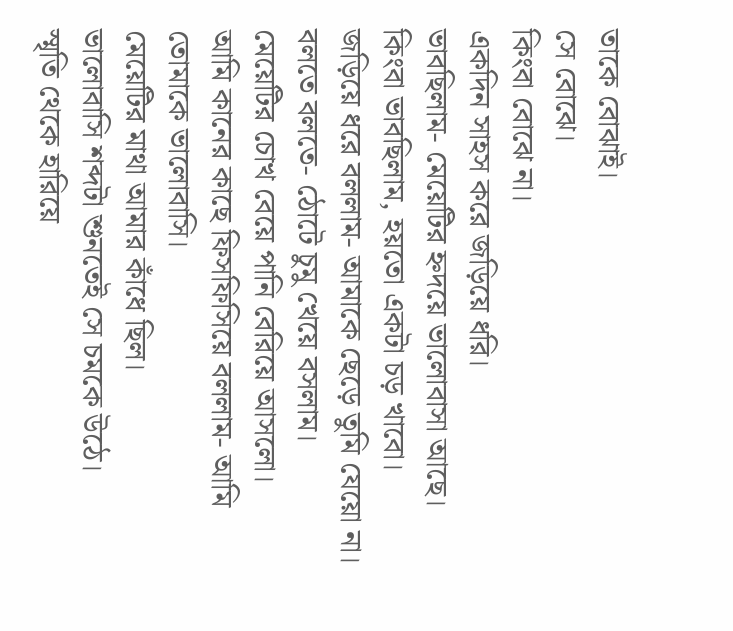তাকে বোঝাই।
সে বোঝে।
কিংবা বোঝে না।
একদিন সাহস করে জড়িয়ে ধরি।
ভাবছিলাম- মেয়েটির হ্নদয়ে ভালোবাসা আছে।
কিংবা ভাবছিলাম, হয়তো একটা চড় খাবো।
জড়িয়ে ধরে বললাম- আমাকে ছেড়ে তুমি যেয়ো না।
বলতে বলতে- ঠোটে চুমু খেয়ে বসলাম।
মেয়েটির চোখ বেয়ে পানি বেরিয়ে আসলো।
আমি কানের কাছে ফিসফিসিয়ে বললাম- আমি তোমাকে ভালোবাসি।
মেয়েটির মাথা আমার কাঁধে ছিল।
ভালোবাসি শব্দটা শুনতেই সে চমকে উঠে।
স্মৃতি থেকে হারিয়ে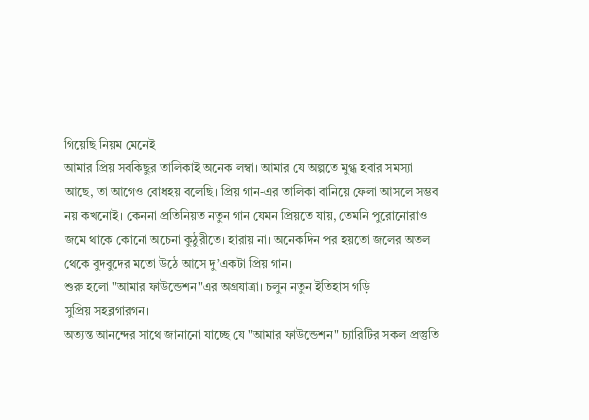গিয়েছি নিয়ম মেনেই
আমার প্রিয় সবকিছুর তালিকাই অনেক লম্বা। আমার যে অল্পতে মুগ্ধ হবার সমস্যা আছে, তা আগেও বোধহয় বলেছি। প্রিয় গান-এর তালিকা বানিয়ে ফেলা আসলে সম্ভব নয় কখনোই। কেননা প্রতিনিয়ত নতুন গান যেমন প্রিয়তে যায়, তেমনি পুরোনোরাও জমে থাকে কোনো অচেনা কুঠুরীতে। হারায় না। অনেকদিন পর হয়তো জলের অতল থেকে বুদবুদের মতো উঠে আসে দু’একটা প্রিয় গান।
শুরু হলো "আমার ফাউন্ডেশন"এর অগ্রযাত্রা। চলুন নতুন ইতিহাস গড়ি
সুপ্রিয় সহব্লগারগন।
অত্যন্ত আনন্দের সাথে জানানো যাচ্ছে যে "আমার ফাউন্ডেশন" চ্যারিটির সকল প্রস্তুতি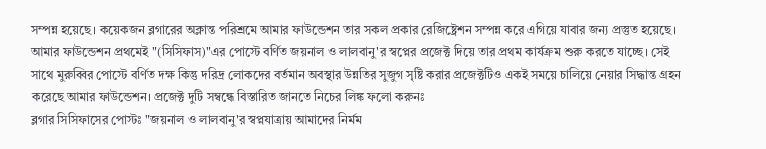সম্পন্ন হয়েছে। কয়েকজন ব্লগারের অক্লান্ত পরিশ্রমে আমার ফাউন্ডেশন তার সকল প্রকার রেজিষ্ট্রেশন সম্পন্ন করে এগিয়ে যাবার জন্য প্রস্তুত হয়েছে।
আমার ফাউন্ডেশন প্রথমেই "(সিসিফাস)"এর পোস্টে বর্ণিত জয়নাল ও লালবানু'র স্বপ্নের প্রজেক্ট দিয়ে তার প্রথম কার্যক্রম শুরু করতে যাচ্ছে। সেই সাথে মুরুব্বির পোস্টে বর্ণিত দক্ষ কিন্তু দরিদ্র লোকদের বর্তমান অবস্থার উন্নতির সুজুগ সৃষ্টি করার প্রজেক্টটিও একই সময়ে চালিয়ে নেয়ার সিদ্ধান্ত গ্রহন করেছে আমার ফাউন্ডেশন। প্রজেক্ট দুটি সম্বন্ধে বিস্তারিত জানতে নিচের লিঙ্ক ফলো করুনঃ
ব্লগার সিসিফাসের পোস্টঃ "জয়নাল ও লালবানু'র স্বপ্নযাত্রায় আমাদের নির্মম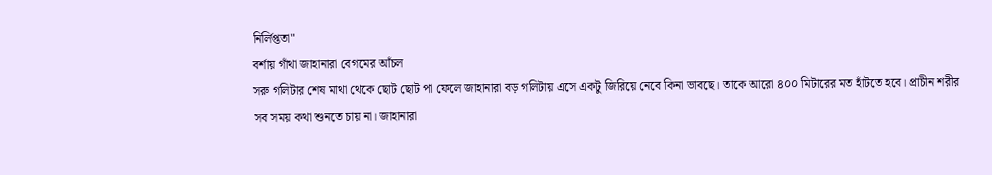নির্লিপ্ততা"
বর্শায় গাঁথা জাহানারা বেগমের আঁচল
সরু গলিটার শেষ মাথা থেকে ছোট ছোট পা ফেলে জাহানারা বড় গলিটায় এসে একটু জিরিয়ে নেবে কিনা ভাবছে। তাকে আরো ৪০০ মিটারের মত হাঁটতে হবে। প্রাচীন শরীর সব সময় কথা শুনতে চায় না। জাহানারা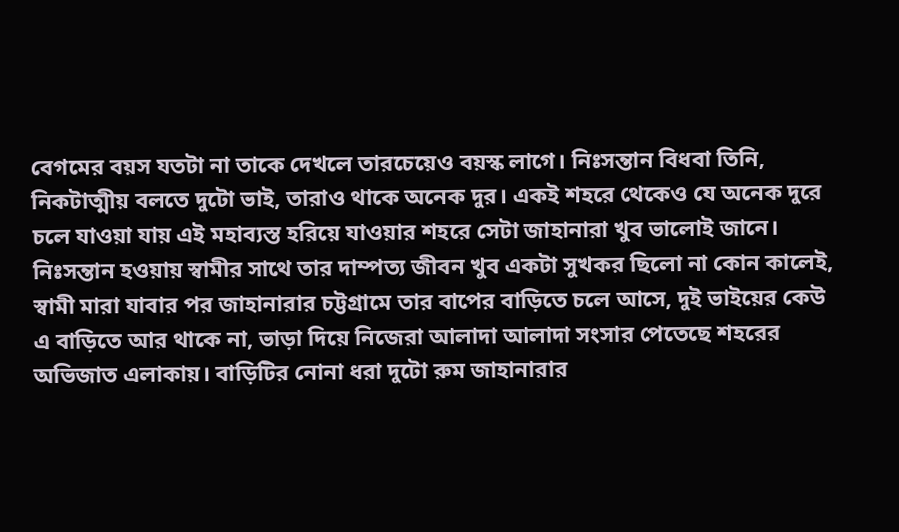বেগমের বয়স যতটা না তাকে দেখলে তারচেয়েও বয়স্ক লাগে। নিঃসন্তান বিধবা তিনি, নিকটাত্মীয় বলতে দুটো ভাই, তারাও থাকে অনেক দুর। একই শহরে থেকেও যে অনেক দুরে চলে যাওয়া যায় এই মহাব্যস্ত হরিয়ে যাওয়ার শহরে সেটা জাহানারা খুব ভালোই জানে।
নিঃসন্তান হওয়ায় স্বামীর সাথে তার দাম্পত্য জীবন খুব একটা সুখকর ছিলো না কোন কালেই, স্বামী মারা যাবার পর জাহানারার চট্টগ্রামে তার বাপের বাড়িতে চলে আসে, দুই ভাইয়ের কেউ এ বাড়িতে আর থাকে না, ভাড়া দিয়ে নিজেরা আলাদা আলাদা সংসার পেতেছে শহরের অভিজাত এলাকায়। বাড়িটির নোনা ধরা দুটো রুম জাহানারার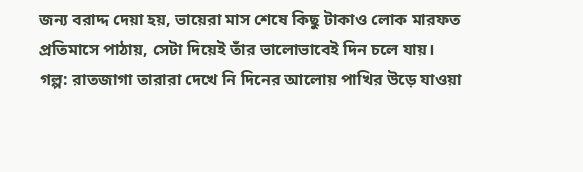জন্য বরাদ্দ দেয়া হয়, ভায়েরা মাস শেষে কিছু টাকাও লোক মারফত প্রতিমাসে পাঠায়, সেটা দিয়েই তাঁর ভালোভাবেই দিন চলে যায়।
গল্প: রাতজাগা তারারা দেখে নি দিনের আলোয় পাখির উড়ে যাওয়া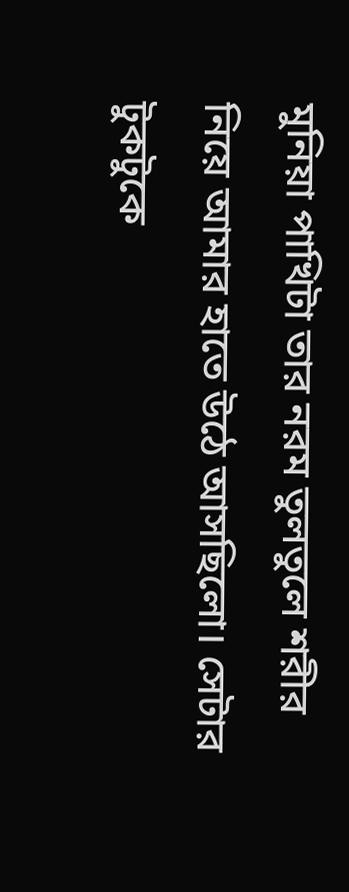মুনিয়া পাখিটা তার নরম তুলতুলে শরীর নিয়ে আমার হাতে উঠে আসছিলো। সেটার টুকটুকে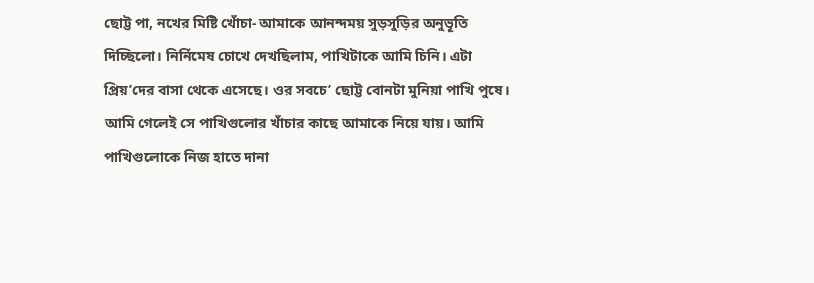ছোট্ট পা, নখের মিষ্টি খোঁচা- আমাকে আনন্দময় সুড়সুড়ির অনুভূতি দিচ্ছিলো। নির্নিমেষ চোখে দেখছিলাম, পাখিটাকে আমি চিনি। এটা প্রিয়’দের বাসা থেকে এসেছে। ওর সবচে’ ছোট্ট বোনটা মুনিয়া পাখি পুষে। আমি গেলেই সে পাখিগুলোর খাঁচার কাছে আমাকে নিয়ে যায়। আমি পাখিগুলোকে নিজ হাতে দানা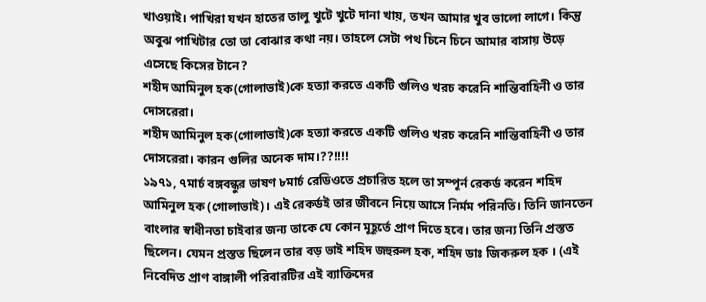খাওয়াই। পাখিরা যখন হাতের তালু খুটে খুটে দানা খায়, তখন আমার খুব ভালো লাগে। কিন্তু অবুঝ পাখিটার তো তা বোঝার কথা নয়। তাহলে সেটা পথ চিনে চিনে আমার বাসায় উড়ে এসেছে কিসের টানে?
শহীদ আমিনুল হক(গোলাভাই)কে হত্যা করতে একটি গুলিও খরচ করেনি শান্তিবাহিনী ও তার দোসরেরা।
শহীদ আমিনুল হক(গোলাভাই)কে হত্যা করতে একটি গুলিও খরচ করেনি শান্তিবাহিনী ও তার দোসরেরা। কারন গুলির অনেক দাম।??!!!!
১৯৭১, ৭মার্চ বঙ্গবন্ধুর ভাষণ ৮মার্চ রেডিওতে প্রচারিত হলে তা সম্পূর্ন রেকর্ড করেন শহিদ আমিনুল হক (গোলাভাই)। এই রেকর্ডই তার জীবনে নিয়ে আসে নির্মম পরিনতি। তিনি জানতেন বাংলার স্বাধীনতা চাইবার জন্য তাকে যে কোন মূহূর্তে প্রাণ দিতে হবে। তার জন্য তিনি প্রস্তত ছিলেন। যেমন প্রস্তত ছিলেন তার বড় ভাই শহিদ জহুরুল হক, শহিদ ডাঃ জিকরুল হক । (এই নিবেদিত প্রাণ বাঙ্গালী পরিবারটির এই ব্যাক্তিদের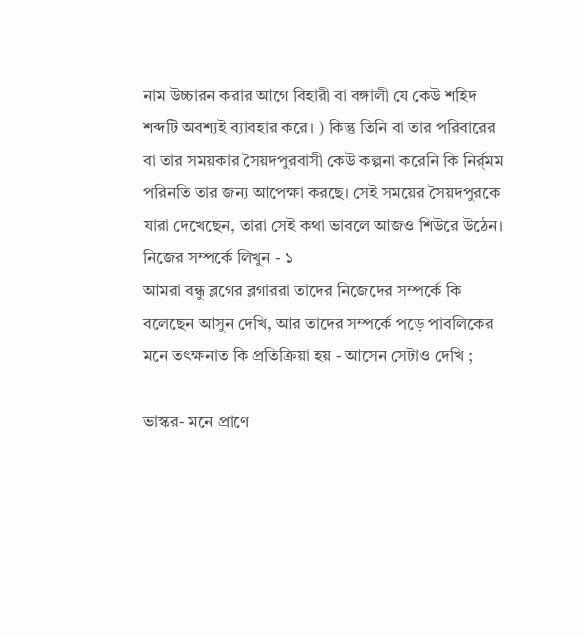নাম উচ্চারন করার আগে বিহারী বা বঙ্গালী যে কেউ শহিদ শব্দটি অবশ্যই ব্যাবহার করে। ) কিন্তু তিনি বা তার পরিবারের বা তার সময়কার সৈয়দপুরবাসী কেউ কল্পনা করেনি কি নির্র্মম পরিনতি তার জন্য আপেক্ষা করছে। সেই সময়ের সৈয়দপুরকে যারা দেখেছেন, তারা সেই কথা ভাবলে আজও শিউরে উঠেন।
নিজের সম্পর্কে লিখুন - ১
আমরা বন্ধু ব্লগের ব্লগাররা তাদের নিজেদের সম্পর্কে কি বলেছেন আসুন দেখি, আর তাদের সম্পর্কে পড়ে পাবলিকের মনে তৎক্ষনাত কি প্রতিক্রিয়া হয় - আসেন সেটাও দেখি ;

ভাস্কর- মনে প্রাণে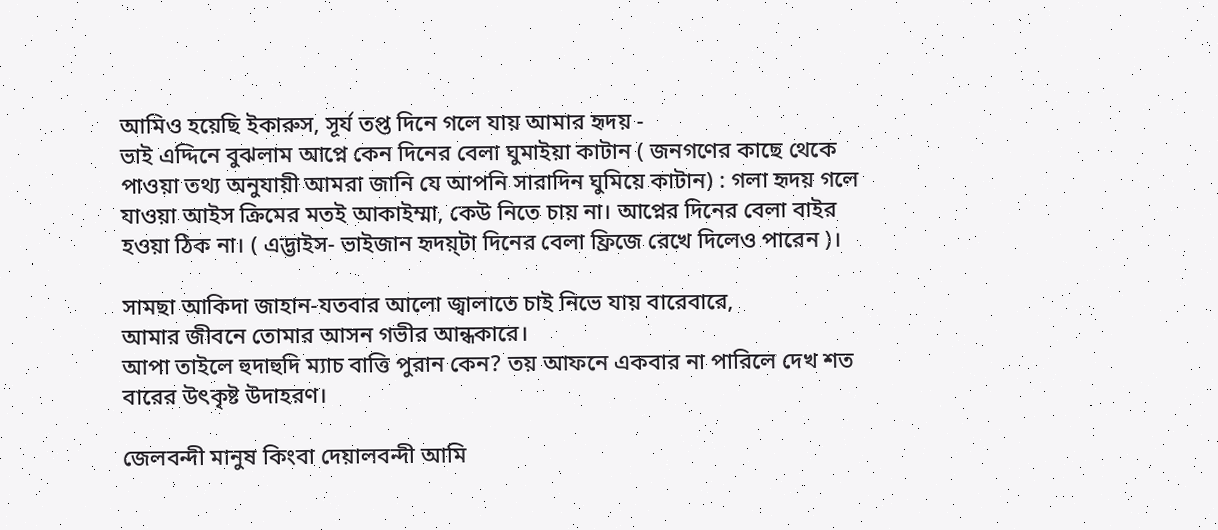আমিও হয়েছি ইকারুস, সূর্য তপ্ত দিনে গলে যায় আমার হৃদয় -
ভাই এদ্দিনে বুঝলাম আপ্নে কেন দিনের বেলা ঘুমাইয়া কাটান ( জনগণের কাছে থেকে পাওয়া তথ্য অনুযায়ী আমরা জানি যে আপনি সারাদিন ঘুমিয়ে কাটান) : গলা হৃদয় গলে যাওয়া আইস ক্রিমের মতই আকাইম্মা, কেউ নিতে চায় না। আপ্নের দিনের বেলা বাইর হওয়া ঠিক না। ( এদ্ভাইস- ভাইজান হৃদয়্টা দিনের বেলা ফ্রিজে রেখে দিলেও পারেন )।

সামছা আকিদা জাহান-যতবার আলো জ্বালাতে চাই নিভে যায় বারেবারে,
আমার জীবনে তোমার আসন গভীর আন্ধকারে।
আপা তাইলে হুদাহুদি ম্যাচ বাত্তি পুরান কেন? তয় আফনে একবার না পারিলে দেখ শত বারের উৎকৃষ্ট উদাহরণ।

জেলবন্দী মানুষ কিংবা দেয়ালবন্দী আমি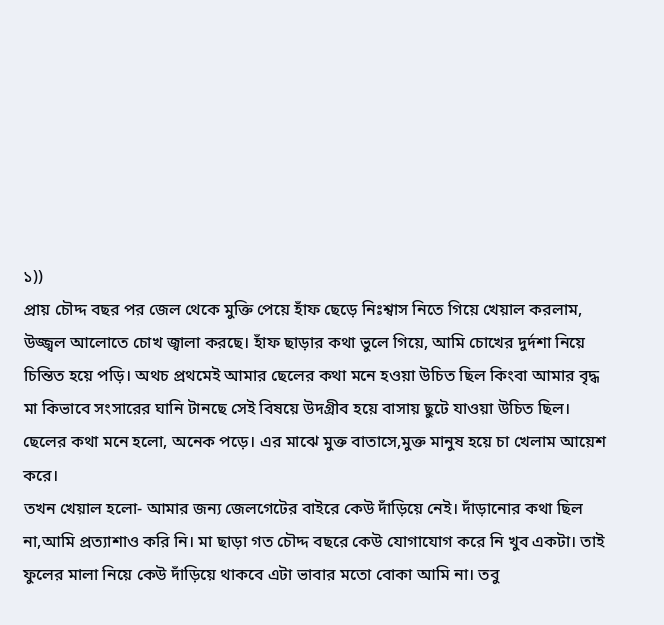১))
প্রায় চৌদ্দ বছর পর জেল থেকে মুক্তি পেয়ে হাঁফ ছেড়ে নিঃশ্বাস নিতে গিয়ে খেয়াল করলাম, উজ্জ্বল আলোতে চোখ জ্বালা করছে। হাঁফ ছাড়ার কথা ভুলে গিয়ে, আমি চোখের দুর্দশা নিয়ে চিন্তিত হয়ে পড়ি। অথচ প্রথমেই আমার ছেলের কথা মনে হওয়া উচিত ছিল কিংবা আমার বৃদ্ধ মা কিভাবে সংসারের ঘানি টানছে সেই বিষয়ে উদগ্রীব হয়ে বাসায় ছুটে যাওয়া উচিত ছিল। ছেলের কথা মনে হলো, অনেক পড়ে। এর মাঝে মুক্ত বাতাসে,মুক্ত মানুষ হয়ে চা খেলাম আয়েশ করে।
তখন খেয়াল হলো- আমার জন্য জেলগেটের বাইরে কেউ দাঁড়িয়ে নেই। দাঁড়ানোর কথা ছিল না,আমি প্রত্যাশাও করি নি। মা ছাড়া গত চৌদ্দ বছরে কেউ যোগাযোগ করে নি খুব একটা। তাই ফুলের মালা নিয়ে কেউ দাঁড়িয়ে থাকবে এটা ভাবার মতো বোকা আমি না। তবু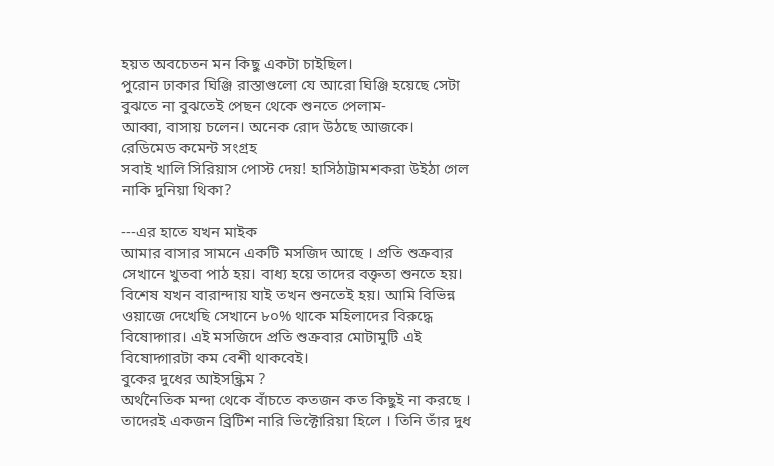হয়ত অবচেতন মন কিছু একটা চাইছিল।
পুরোন ঢাকার ঘিঞ্জি রাস্তাগুলো যে আরো ঘিঞ্জি হয়েছে সেটা বুঝতে না বুঝতেই পেছন থেকে শুনতে পেলাম-
আব্বা, বাসায় চলেন। অনেক রোদ উঠছে আজকে।
রেডিমেড কমেন্ট সংগ্রহ
সবাই খালি সিরিয়াস পোস্ট দেয়! হাসিঠাট্টামশকরা উইঠা গেল নাকি দুনিয়া থিকা?

---এর হাতে যখন মাইক
আমার বাসার সামনে একটি মসজিদ আছে । প্রতি শুক্রবার সেখানে খুতবা পাঠ হয়। বাধ্য হয়ে তাদের বক্তৃতা শুনতে হয়। বিশেষ যখন বারান্দায় যাই তখন শুনতেই হয়। আমি বিভিন্ন ওয়াজে দেখেছি সেখানে ৮০% থাকে মহিলাদের বিরুদ্ধে বিষোদ্গার। এই মসজিদে প্রতি শুক্রবার মোটামুটি এই বিষোদ্গারটা কম বেশী থাকবেই।
বুকের দুধের আইসন্ক্রিম ?
অর্থনৈতিক মন্দা থেকে বাঁচতে কতজন কত কিছুই না করছে । তাদেরই একজন ব্রিটিশ নারি ভিক্টোরিয়া হিলে । তিনি তাঁর দুধ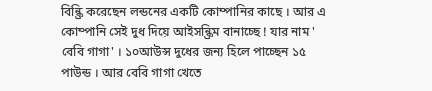বিন্ক্রি করেছেন লন্ডনের একটি কোম্পানির কাছে । আর এ কোম্পানি সেই দুধ দিয়ে আইসন্ক্রিম বানাচ্ছে ! যার নাম ' বেবি গাগা' । ১০আউন্স দুধের জন্য হিলে পাচ্ছেন ১৫ পাউন্ড । আর বেবি গাগা খেতে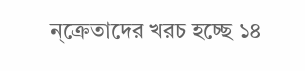ন্ক্রেতাদের খরচ হচ্ছে ১৪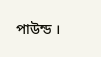পাউন্ড ।